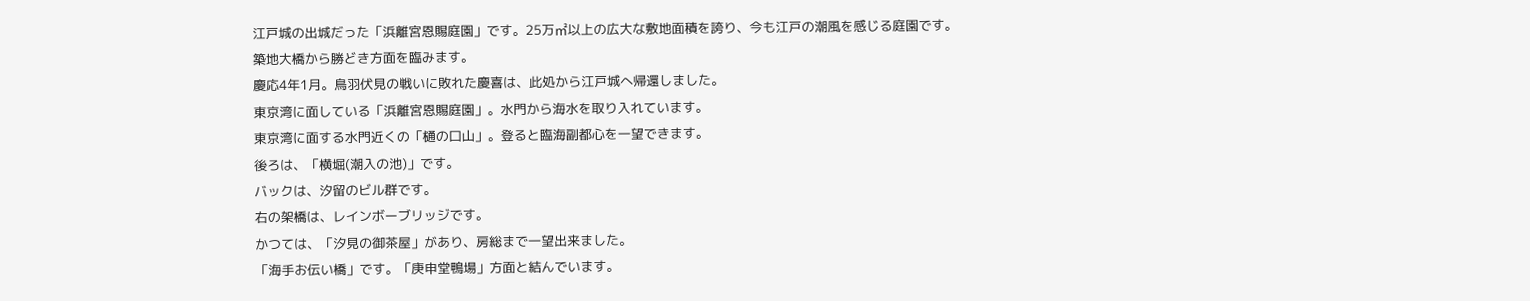江戸城の出城だった「浜離宮恩賜庭園」です。25万㎡以上の広大な敷地面積を誇り、今も江戸の潮風を感じる庭園です。
築地大橋から勝どき方面を臨みます。
慶応4年1月。鳥羽伏見の戦いに敗れた慶喜は、此処から江戸城へ帰還しました。
東京湾に面している「浜離宮恩賜庭園」。水門から海水を取り入れています。
東京湾に面する水門近くの「樋の口山」。登ると臨海副都心を一望できます。
後ろは、「横堀(潮入の池)」です。
バックは、汐留のビル群です。
右の架橋は、レインボーブリッジです。
かつては、「汐見の御茶屋」があり、房総まで一望出来ました。
「海手お伝い橋」です。「庚申堂鴨場」方面と結んでいます。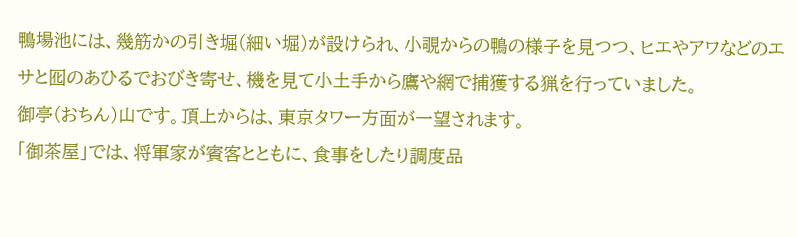鴨場池には、幾筋かの引き堀(細い堀)が設けられ、小覗からの鴨の様子を見つつ、ヒエやアワなどのエサと囮のあひるでおびき寄せ、機を見て小土手から鷹や網で捕獲する猟を行っていました。
御亭(おちん)山です。頂上からは、東京タワー方面が一望されます。
「御茶屋」では、将軍家が賓客とともに、食事をしたり調度品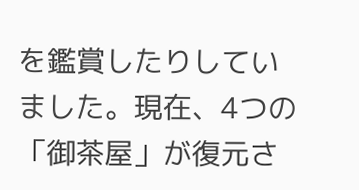を鑑賞したりしていました。現在、4つの「御茶屋」が復元さ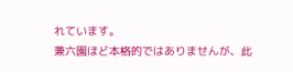れています。
兼六園ほど本格的ではありませんが、此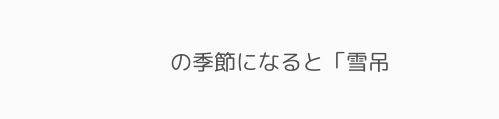の季節になると「雪吊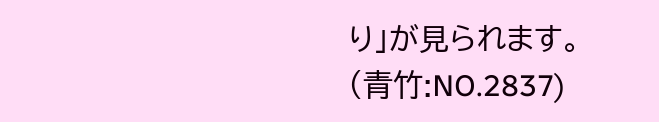り」が見られます。
(青竹:NO.2837)